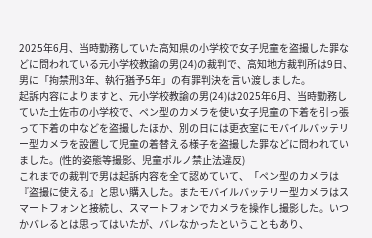2025年6月、当時勤務していた高知県の小学校で女子児童を盗撮した罪などに問われている元小学校教諭の男(24)の裁判で、高知地方裁判所は9日、男に「拘禁刑3年、執行猶予5年」の有罪判決を言い渡しました。
起訴内容によりますと、元小学校教諭の男(24)は2025年6月、当時勤務していた土佐市の小学校で、ペン型のカメラを使い女子児童の下着を引っ張って下着の中などを盗撮したほか、別の日には更衣室にモバイルバッテリー型カメラを設置して児童の着替える様子を盗撮した罪などに問われていました。(性的姿態等撮影、児童ポルノ禁止法違反)
これまでの裁判で男は起訴内容を全て認めていて、「ペン型のカメラは『盗撮に使える』と思い購入した。またモバイルバッテリー型カメラはスマートフォンと接続し、スマートフォンでカメラを操作し撮影した。いつかバレるとは思ってはいたが、バレなかったということもあり、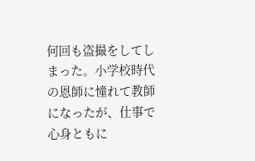何回も盗撮をしてしまった。小学校時代の恩師に憧れて教師になったが、仕事で心身ともに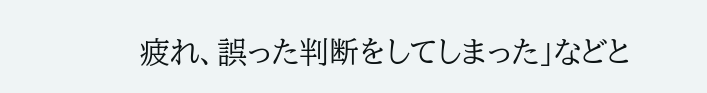疲れ、誤った判断をしてしまった」などと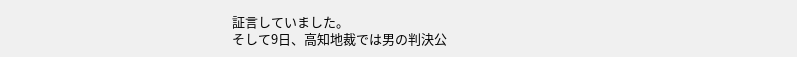証言していました。
そして9日、高知地裁では男の判決公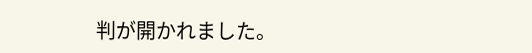判が開かれました。